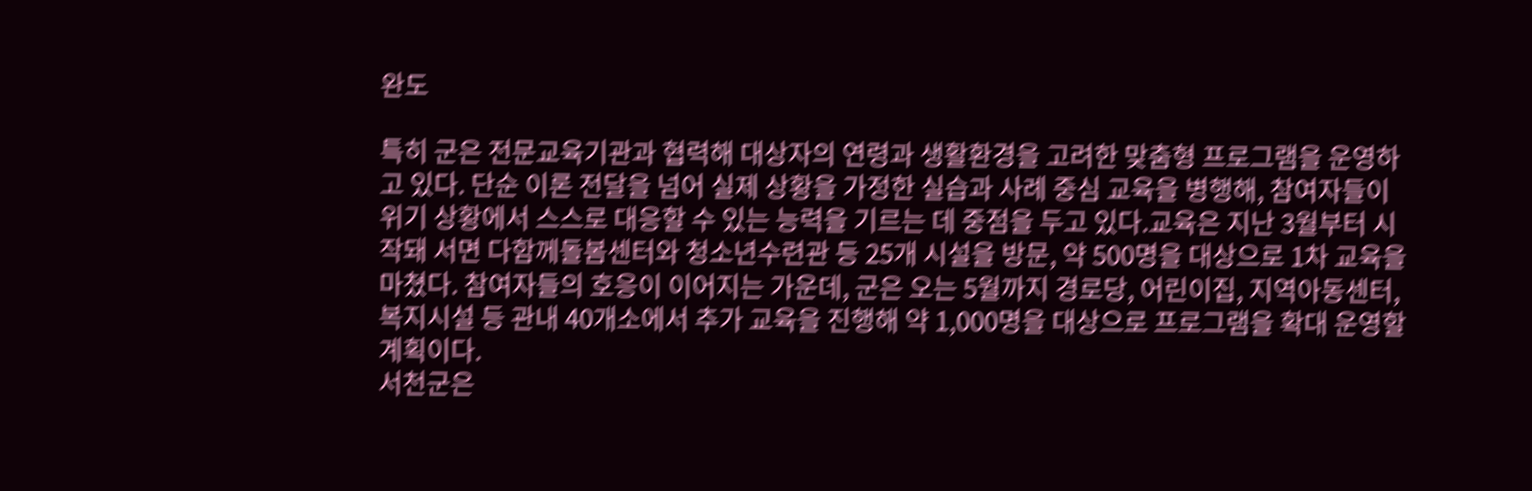완도

특히 군은 전문교육기관과 협력해 대상자의 연령과 생활환경을 고려한 맞춤형 프로그램을 운영하고 있다. 단순 이론 전달을 넘어 실제 상황을 가정한 실습과 사례 중심 교육을 병행해, 참여자들이 위기 상황에서 스스로 대응할 수 있는 능력을 기르는 데 중점을 두고 있다.교육은 지난 3월부터 시작돼 서면 다함께돌봄센터와 청소년수련관 등 25개 시설을 방문, 약 500명을 대상으로 1차 교육을 마쳤다. 참여자들의 호응이 이어지는 가운데, 군은 오는 5월까지 경로당, 어린이집, 지역아동센터, 복지시설 등 관내 40개소에서 추가 교육을 진행해 약 1,000명을 대상으로 프로그램을 확대 운영할 계획이다.
서천군은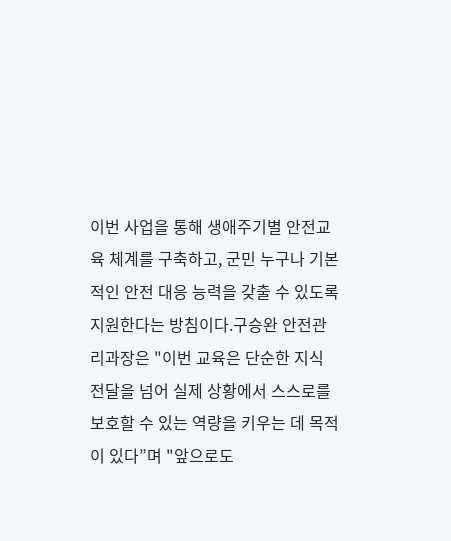이번 사업을 통해 생애주기별 안전교육 체계를 구축하고, 군민 누구나 기본적인 안전 대응 능력을 갖출 수 있도록 지원한다는 방침이다.구승완 안전관리과장은 "이번 교육은 단순한 지식 전달을 넘어 실제 상황에서 스스로를 보호할 수 있는 역량을 키우는 데 목적이 있다”며 "앞으로도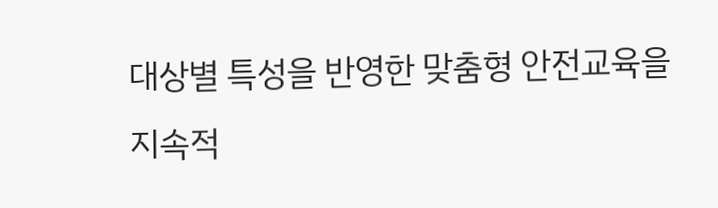대상별 특성을 반영한 맞춤형 안전교육을 지속적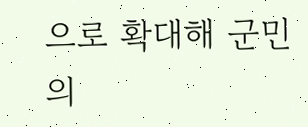으로 확대해 군민의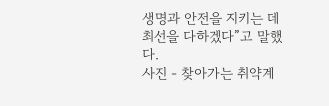생명과 안전을 지키는 데 최선을 다하겠다”고 말했다.
사진 - 찾아가는 취약계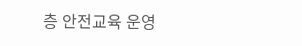층 안전교육 운영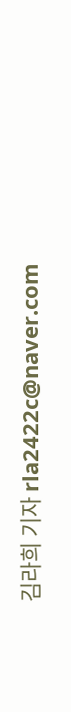김라희 기자 rla2422c@naver.com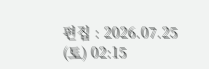편집 : 2026.07.25 (토) 02:15